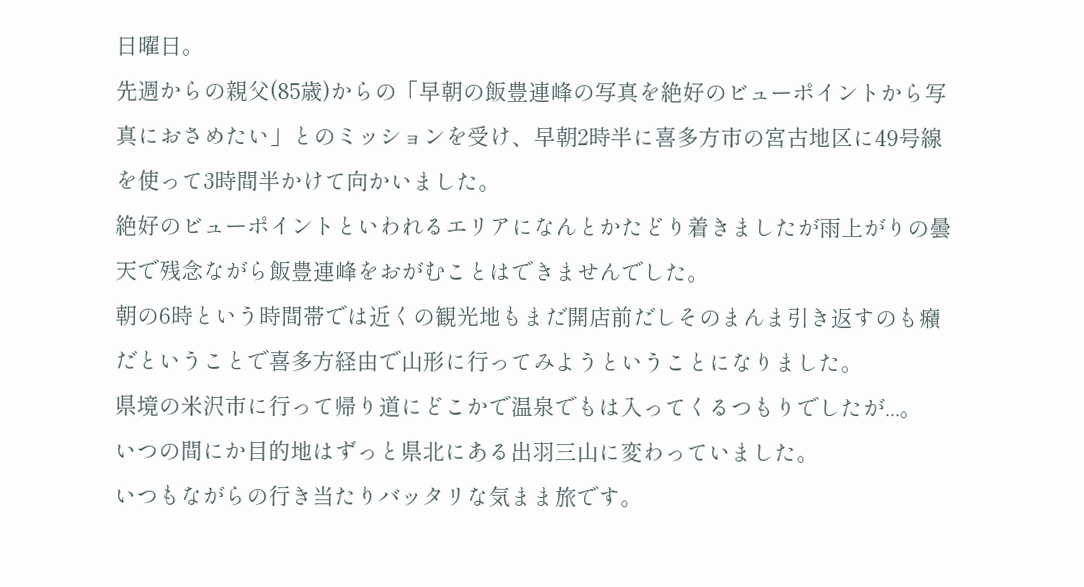日曜日。
先週からの親父(85歳)からの「早朝の飯豊連峰の写真を絶好のビューポイントから写真におさめたい」とのミッションを受け、早朝2時半に喜多方市の宮古地区に49号線を使って3時間半かけて向かいました。
絶好のビューポイントといわれるエリアになんとかたどり着きましたが雨上がりの曇天で残念ながら飯豊連峰をおがむことはできませんでした。
朝の6時という時間帯では近くの観光地もまだ開店前だしそのまんま引き返すのも癪だということで喜多方経由で山形に行ってみようということになりました。
県境の米沢市に行って帰り道にどこかで温泉でもは入ってくるつもりでしたが...。
いつの間にか目的地はずっと県北にある出羽三山に変わっていました。
いつもながらの行き当たりバッタリな気まま旅です。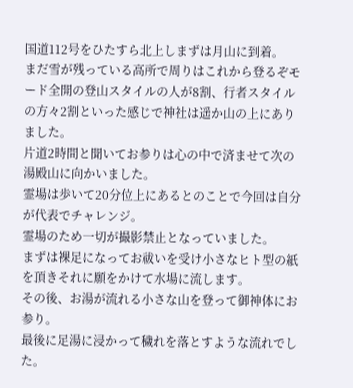国道112号をひたすら北上しまずは月山に到着。
まだ雪が残っている高所で周りはこれから登るぞモード全開の登山スタイルの人が8割、行者スタイルの方々2割といった感じで神社は遥か山の上にありました。
片道2時間と聞いてお参りは心の中で済ませて次の湯殿山に向かいました。
霊場は歩いて20分位上にあるとのことで今回は自分が代表でチャレンジ。
霊場のため一切が撮影禁止となっていました。
まずは裸足になってお祓いを受け小さなヒト型の紙を頂きそれに願をかけて水場に流します。
その後、お湯が流れる小さな山を登って御神体にお参り。
最後に足湯に浸かって穢れを落とすような流れでした。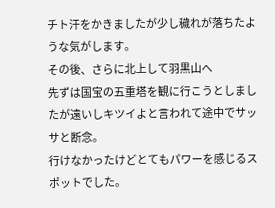チト汗をかきましたが少し穢れが落ちたような気がします。
その後、さらに北上して羽黒山へ
先ずは国宝の五重塔を観に行こうとしましたが遠いしキツイよと言われて途中でサッサと断念。
行けなかったけどとてもパワーを感じるスポットでした。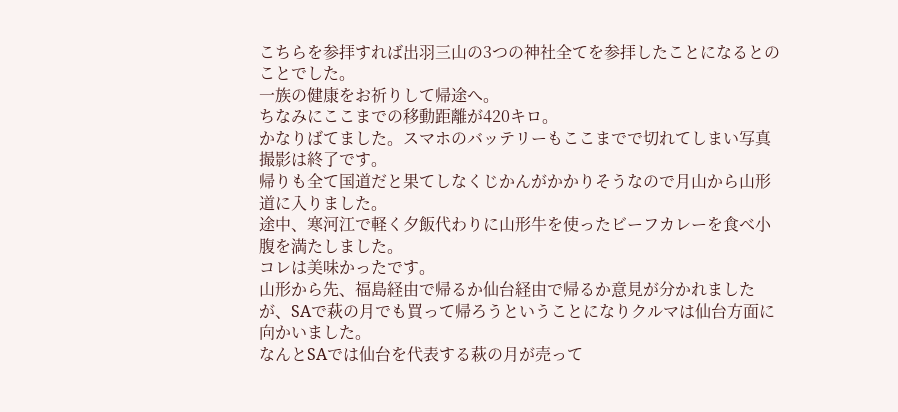こちらを参拝すれば出羽三山の3つの神社全てを参拝したことになるとのことでした。
一族の健康をお祈りして帰途へ。
ちなみにここまでの移動距離が420キロ。
かなりばてました。スマホのバッテリーもここまでで切れてしまい写真撮影は終了です。
帰りも全て国道だと果てしなくじかんがかかりそうなので月山から山形道に入りました。
途中、寒河江で軽く夕飯代わりに山形牛を使ったビーフカレーを食べ小腹を満たしました。
コレは美味かったです。
山形から先、福島経由で帰るか仙台経由で帰るか意見が分かれましたが、SAで萩の月でも買って帰ろうということになりクルマは仙台方面に向かいました。
なんとSAでは仙台を代表する萩の月が売って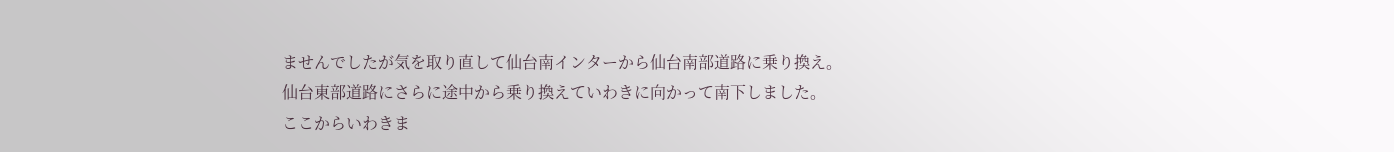ませんでしたが気を取り直して仙台南インターから仙台南部道路に乗り換え。
仙台東部道路にさらに途中から乗り換えていわきに向かって南下しました。
ここからいわきま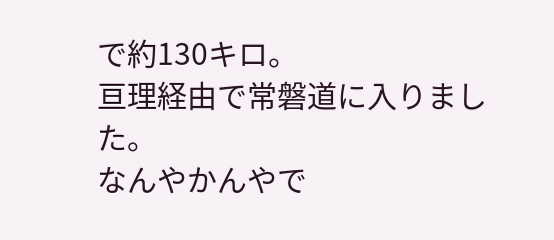で約130キロ。
亘理経由で常磐道に入りました。
なんやかんやで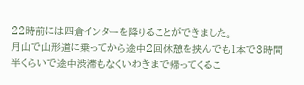22時前には四倉インターを降りることができました。
月山で山形道に乗ってから途中2回休憩を挟んでも1本で3時間半くらいで途中渋滞もなくいわきまで帰ってくるこ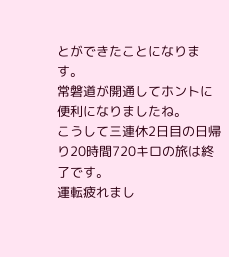とができたことになります。
常磐道が開通してホントに便利になりましたね。
こうして三連休2日目の日帰り20時間720キロの旅は終了です。
運転疲れまし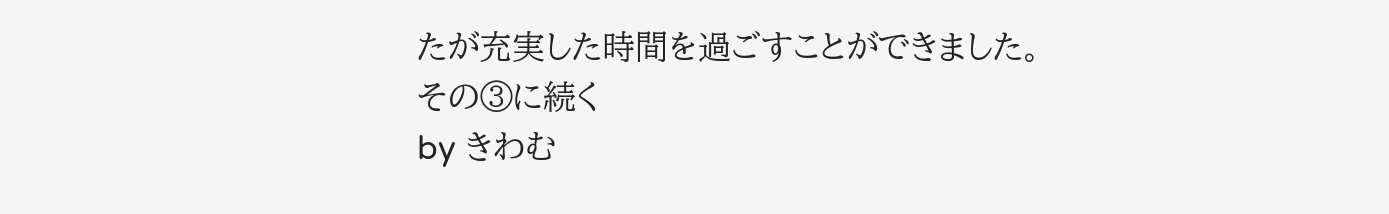たが充実した時間を過ごすことができました。
その③に続く
by きわむ